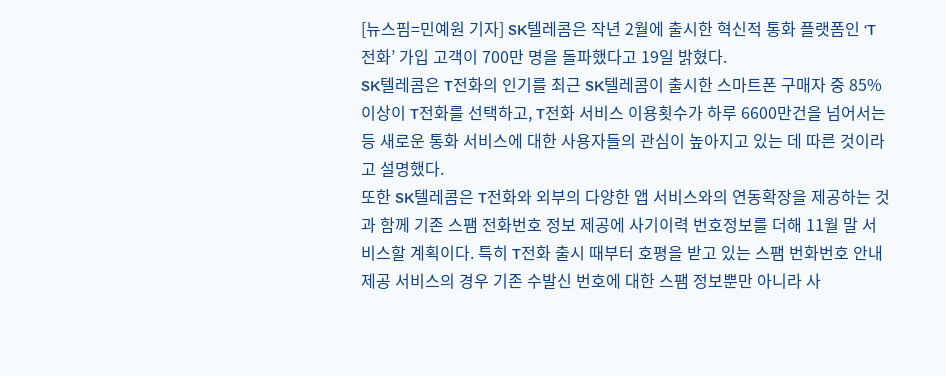[뉴스핌=민예원 기자] SK텔레콤은 작년 2월에 출시한 혁신적 통화 플랫폼인 ‘T전화’ 가입 고객이 700만 명을 돌파했다고 19일 밝혔다.
SK텔레콤은 T전화의 인기를 최근 SK텔레콤이 출시한 스마트폰 구매자 중 85% 이상이 T전화를 선택하고, T전화 서비스 이용횟수가 하루 6600만건을 넘어서는 등 새로운 통화 서비스에 대한 사용자들의 관심이 높아지고 있는 데 따른 것이라고 설명했다.
또한 SK텔레콤은 T전화와 외부의 다양한 앱 서비스와의 연동확장을 제공하는 것과 함께 기존 스팸 전화번호 정보 제공에 사기이력 번호정보를 더해 11월 말 서비스할 계획이다. 특히 T전화 출시 때부터 호평을 받고 있는 스팸 번화번호 안내제공 서비스의 경우 기존 수발신 번호에 대한 스팸 정보뿐만 아니라 사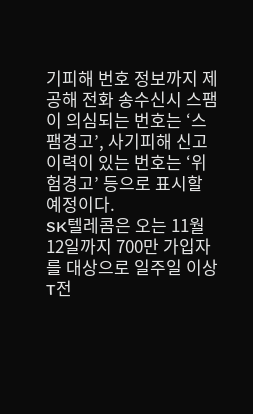기피해 번호 정보까지 제공해 전화 송수신시 스팸이 의심되는 번호는 ‘스팸경고’, 사기피해 신고 이력이 있는 번호는 ‘위험경고’ 등으로 표시할 예정이다.
SK텔레콤은 오는 11월 12일까지 700만 가입자를 대상으로 일주일 이상 T전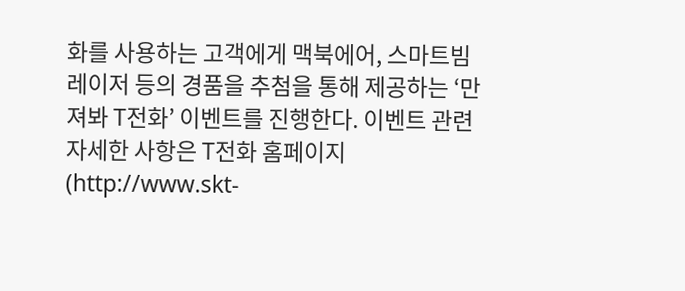화를 사용하는 고객에게 맥북에어, 스마트빔레이저 등의 경품을 추첨을 통해 제공하는 ‘만져봐 T전화’ 이벤트를 진행한다. 이벤트 관련 자세한 사항은 T전화 홈페이지(http://www.skt-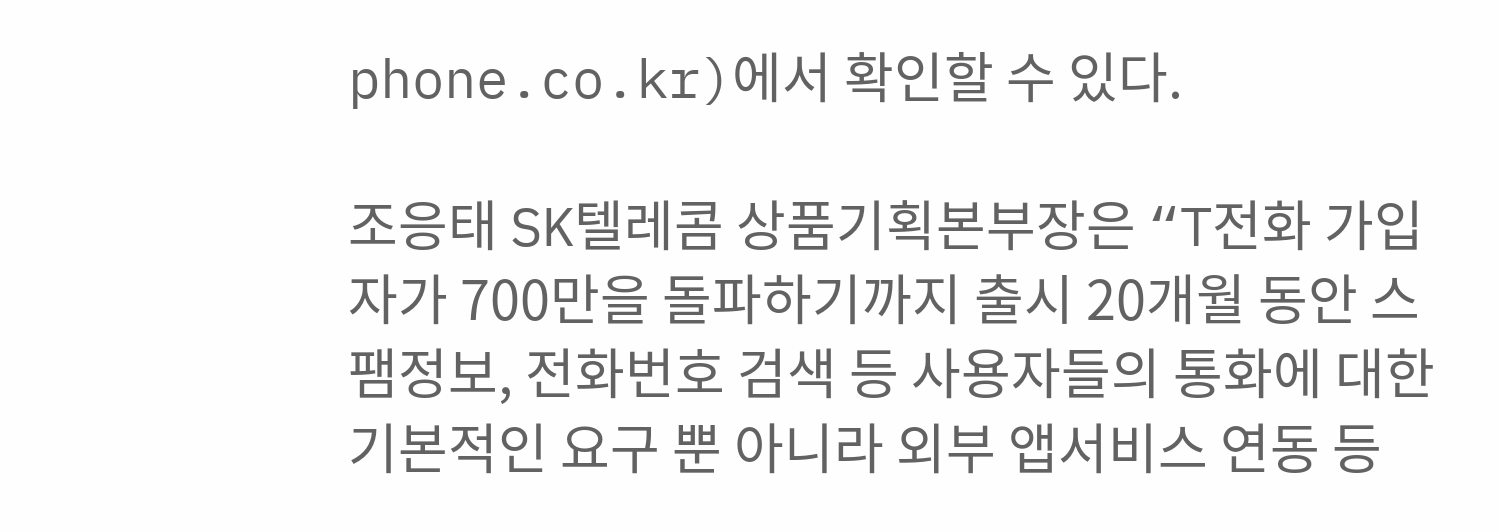phone.co.kr)에서 확인할 수 있다.

조응태 SK텔레콤 상품기획본부장은 “T전화 가입자가 700만을 돌파하기까지 출시 20개월 동안 스팸정보, 전화번호 검색 등 사용자들의 통화에 대한 기본적인 요구 뿐 아니라 외부 앱서비스 연동 등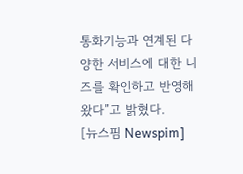통화기능과 연계된 다양한 서비스에 대한 니즈를 확인하고 반영해 왔다”고 밝혔다.
[뉴스핌 Newspim]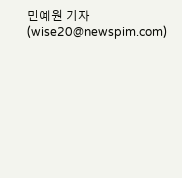민예원 기자 (wise20@newspim.com)